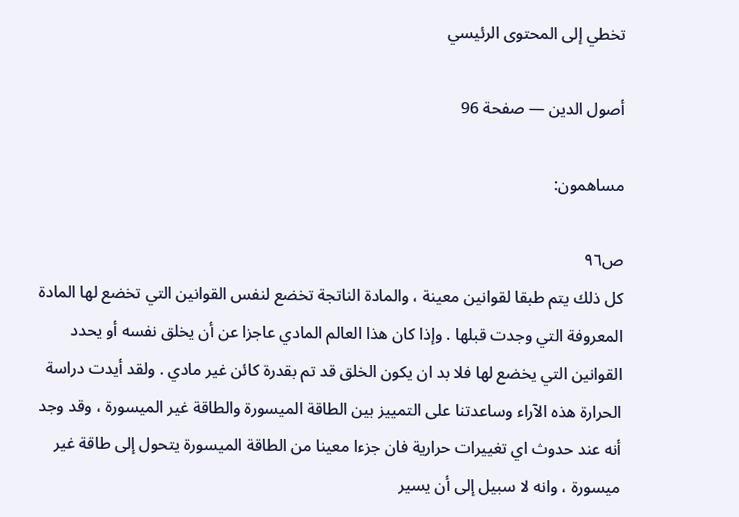تخطي إلى المحتوى الرئيسي

أصول الدين — صفحة 96

مساهمون:

ص٩٦
كل ذلك يتم طبقا لقوانين معينة ، والمادة الناتجة تخضع لنفس القوانين التي تخضع لها المادة المعروفة التي وجدت قبلها . وإذا كان هذا العالم المادي عاجزا عن أن يخلق نفسه أو يحدد القوانين التي يخضع لها فلا بد ان يكون الخلق قد تم بقدرة كائن غير مادي . ولقد أيدت دراسة الحرارة هذه الآراء وساعدتنا على التمييز بين الطاقة الميسورة والطاقة غير الميسورة ، وقد وجد أنه عند حدوث اي تغييرات حرارية فان جزءا معينا من الطاقة الميسورة يتحول إلى طاقة غير ميسورة ، وانه لا سبيل إلى أن يسير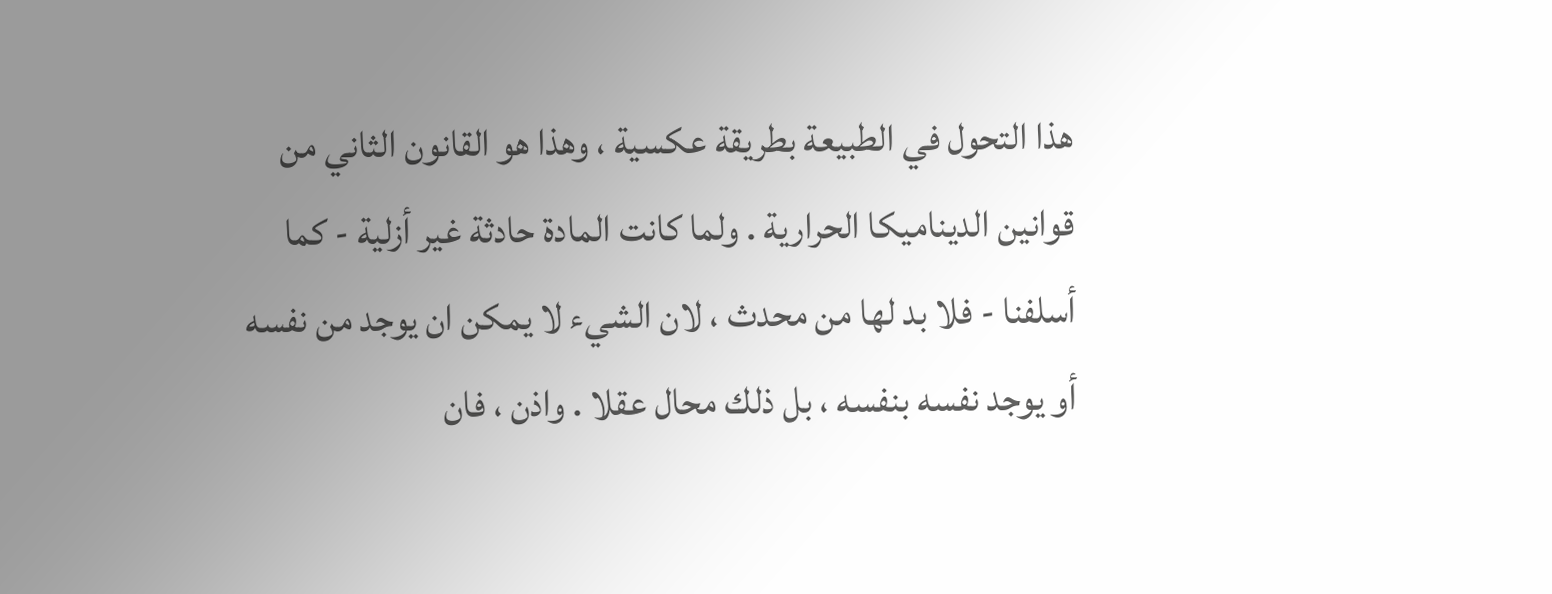هذا التحول في الطبيعة بطريقة عكسية ، وهذا هو القانون الثاني من قوانين الديناميكا الحرارية . ولما كانت المادة حادثة غير أزلية - كما أسلفنا - فلا بد لها من محدث ، لان الشيء لا يمكن ان يوجد من نفسه أو يوجد نفسه بنفسه ، بل ذلك محال عقلا . واذن ، فان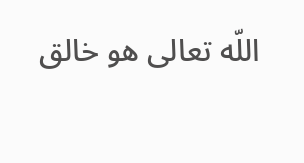اللّه تعالى هو خالق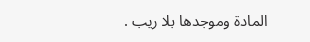المادة وموجدها بلا ريب .